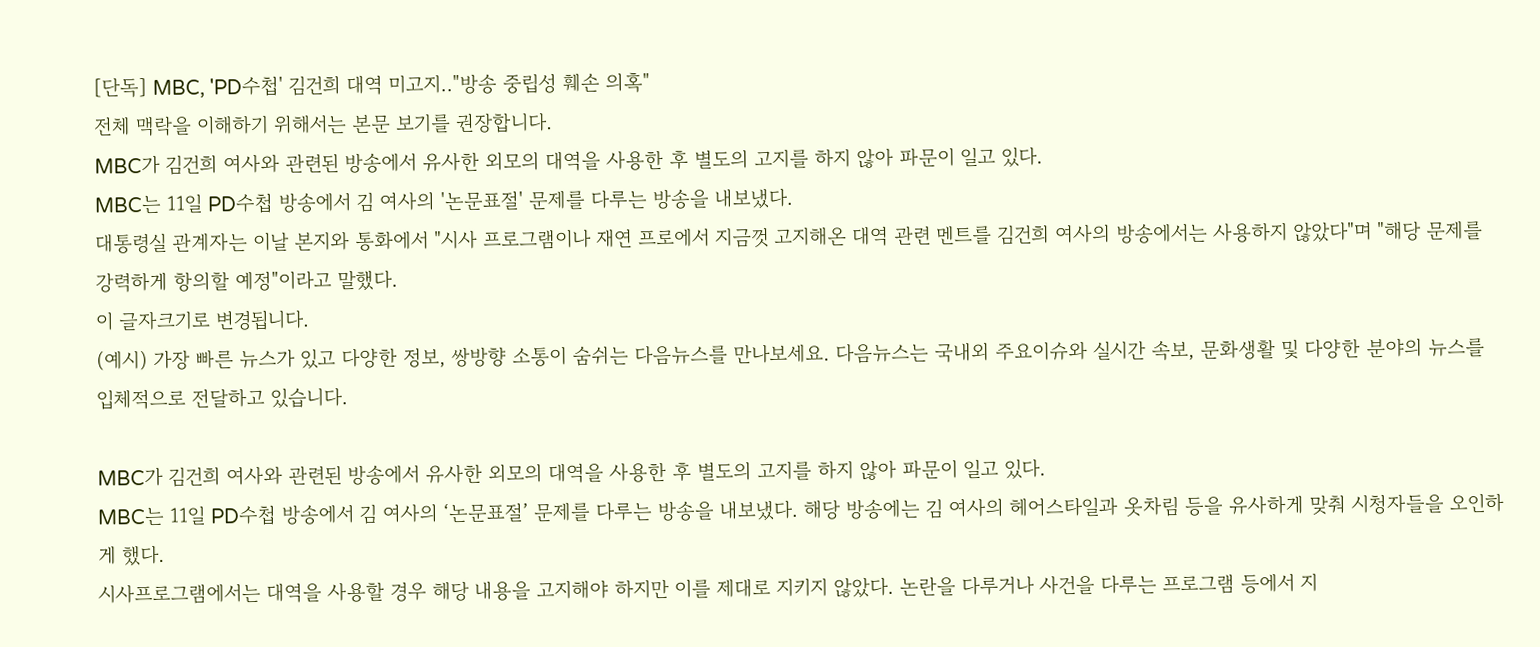[단독] MBC, 'PD수첩' 김건희 대역 미고지.."방송 중립성 훼손 의혹"
전체 맥락을 이해하기 위해서는 본문 보기를 권장합니다.
MBC가 김건희 여사와 관련된 방송에서 유사한 외모의 대역을 사용한 후 별도의 고지를 하지 않아 파문이 일고 있다.
MBC는 11일 PD수첩 방송에서 김 여사의 '논문표절' 문제를 다루는 방송을 내보냈다.
대통령실 관계자는 이날 본지와 통화에서 "시사 프로그램이나 재연 프로에서 지금껏 고지해온 대역 관련 멘트를 김건희 여사의 방송에서는 사용하지 않았다"며 "해당 문제를 강력하게 항의할 예정"이라고 말했다.
이 글자크기로 변경됩니다.
(예시) 가장 빠른 뉴스가 있고 다양한 정보, 쌍방향 소통이 숨쉬는 다음뉴스를 만나보세요. 다음뉴스는 국내외 주요이슈와 실시간 속보, 문화생활 및 다양한 분야의 뉴스를 입체적으로 전달하고 있습니다.

MBC가 김건희 여사와 관련된 방송에서 유사한 외모의 대역을 사용한 후 별도의 고지를 하지 않아 파문이 일고 있다.
MBC는 11일 PD수첩 방송에서 김 여사의 ‘논문표절’ 문제를 다루는 방송을 내보냈다. 해당 방송에는 김 여사의 헤어스타일과 옷차림 등을 유사하게 맞춰 시청자들을 오인하게 했다.
시사프로그램에서는 대역을 사용할 경우 해당 내용을 고지해야 하지만 이를 제대로 지키지 않았다. 논란을 다루거나 사건을 다루는 프로그램 등에서 지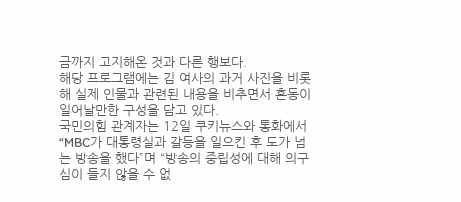금까지 고지해온 것과 다른 행보다.
해당 프로그램에는 김 여사의 과거 사진을 비롯해 실제 인물과 관련된 내용을 비추면서 혼동이 일어날만한 구성을 담고 있다.
국민의힘 관계자는 12일 쿠키뉴스와 통화에서 “MBC가 대통령실과 갈등을 일으킨 후 도가 넘는 방송을 했다”며 “방송의 중립성에 대해 의구심이 들지 않을 수 없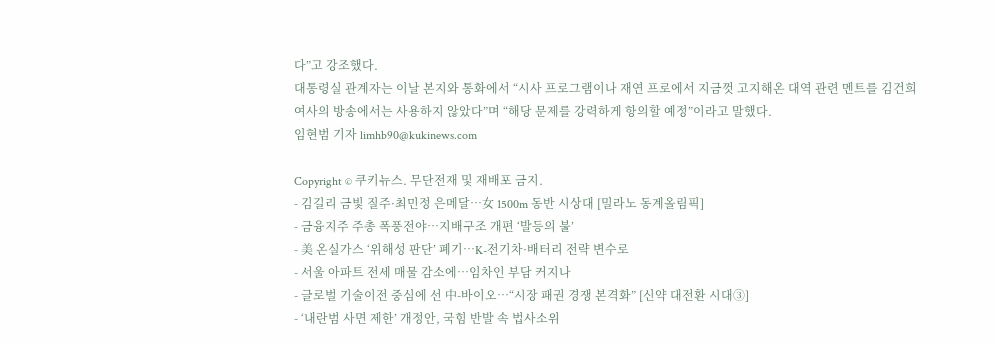다”고 강조했다.
대통령실 관계자는 이날 본지와 통화에서 “시사 프로그램이나 재연 프로에서 지금껏 고지해온 대역 관련 멘트를 김건희 여사의 방송에서는 사용하지 않았다”며 “해당 문제를 강력하게 항의할 예정”이라고 말했다.
임현범 기자 limhb90@kukinews.com

Copyright © 쿠키뉴스. 무단전재 및 재배포 금지.
- 김길리 금빛 질주·최민정 은메달…女 1500m 동반 시상대 [밀라노 동계올림픽]
- 금융지주 주총 폭풍전야…지배구조 개편 ‘발등의 불’
- 美 온실가스 ‘위해성 판단’ 폐기…K-전기차·배터리 전략 변수로
- 서울 아파트 전세 매물 감소에…임차인 부담 커지나
- 글로벌 기술이전 중심에 선 中-바이오…“시장 패권 경쟁 본격화” [신약 대전환 시대③]
- ‘내란범 사면 제한’ 개정안, 국힘 반발 속 법사소위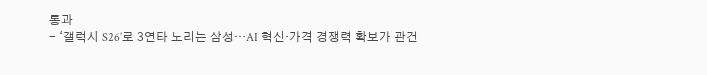통과
- ‘갤럭시 S26’로 3연타 노리는 삼성…AI 혁신·가격 경쟁력 확보가 관건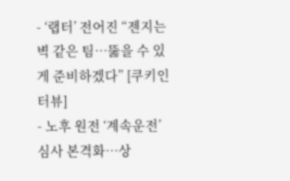- ‘랩터’ 전어진 “젠지는 벽 같은 팀…뚫을 수 있게 준비하겠다” [쿠키인터뷰]
- 노후 원전 ‘계속운전’ 심사 본격화…상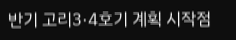반기 고리3·4호기 계획 시작점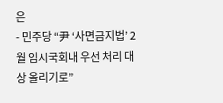은
- 민주당 “尹 ‘사면금지법’ 2월 임시국회내 우선 처리 대상 올리기로”